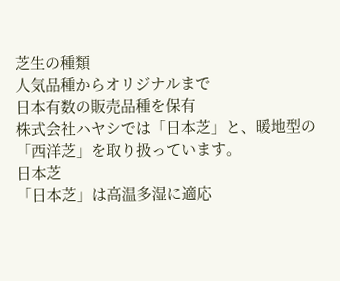芝生の種類
人気品種からオリジナルまで
日本有数の販売品種を保有
株式会社ハヤシでは「日本芝」と、暖地型の「西洋芝」を取り扱っています。
日本芝
「日本芝」は高温多湿に適応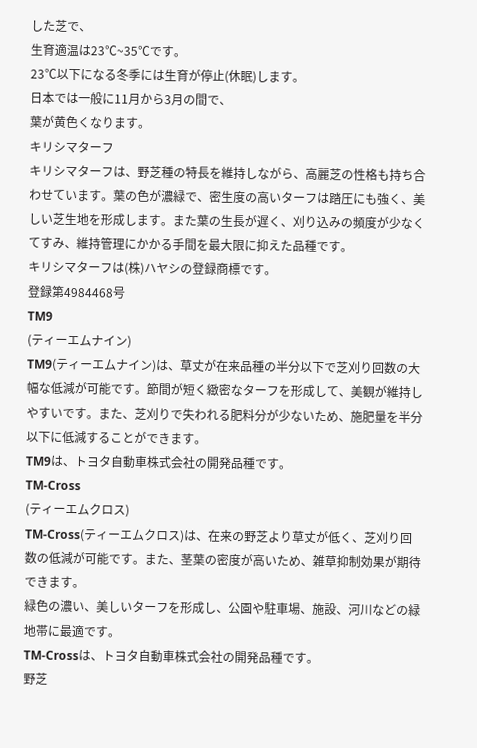した芝で、
生育適温は23℃~35℃です。
23℃以下になる冬季には生育が停止(休眠)します。
日本では一般に11月から3月の間で、
葉が黄色くなります。
キリシマターフ
キリシマターフは、野芝種の特長を維持しながら、高麗芝の性格も持ち合わせています。葉の色が濃緑で、密生度の高いターフは踏圧にも強く、美しい芝生地を形成します。また葉の生長が遅く、刈り込みの頻度が少なくてすみ、維持管理にかかる手間を最大限に抑えた品種です。
キリシマターフは(株)ハヤシの登録商標です。
登録第4984468号
TM9
(ティーエムナイン)
TM9(ティーエムナイン)は、草丈が在来品種の半分以下で芝刈り回数の大幅な低減が可能です。節間が短く緻密なターフを形成して、美観が維持しやすいです。また、芝刈りで失われる肥料分が少ないため、施肥量を半分以下に低減することができます。
TM9は、トヨタ自動車株式会社の開発品種です。
TM-Cross
(ティーエムクロス)
TM-Cross(ティーエムクロス)は、在来の野芝より草丈が低く、芝刈り回数の低減が可能です。また、茎葉の密度が高いため、雑草抑制効果が期待できます。
緑色の濃い、美しいターフを形成し、公園や駐車場、施設、河川などの緑地帯に最適です。
TM-Crossは、トヨタ自動車株式会社の開発品種です。
野芝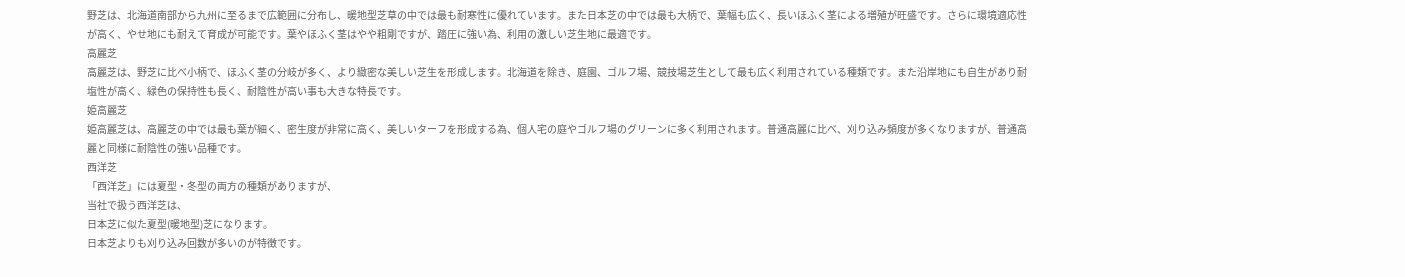野芝は、北海道南部から九州に至るまで広範囲に分布し、暖地型芝草の中では最も耐寒性に優れています。また日本芝の中では最も大柄で、葉幅も広く、長いほふく茎による増殖が旺盛です。さらに環境適応性が高く、やせ地にも耐えて育成が可能です。葉やほふく茎はやや粗剛ですが、踏圧に強い為、利用の激しい芝生地に最適です。
高麗芝
高麗芝は、野芝に比べ小柄で、ほふく茎の分岐が多く、より緻密な美しい芝生を形成します。北海道を除き、庭園、ゴルフ場、競技場芝生として最も広く利用されている種類です。また沿岸地にも自生があり耐塩性が高く、緑色の保持性も長く、耐陰性が高い事も大きな特長です。
姫高麗芝
姫高麗芝は、高麗芝の中では最も葉が細く、密生度が非常に高く、美しいターフを形成する為、個人宅の庭やゴルフ場のグリーンに多く利用されます。普通高麗に比べ、刈り込み頻度が多くなりますが、普通高麗と同様に耐陰性の強い品種です。
西洋芝
「西洋芝」には夏型・冬型の両方の種類がありますが、
当社で扱う西洋芝は、
日本芝に似た夏型(暖地型)芝になります。
日本芝よりも刈り込み回数が多いのが特徴です。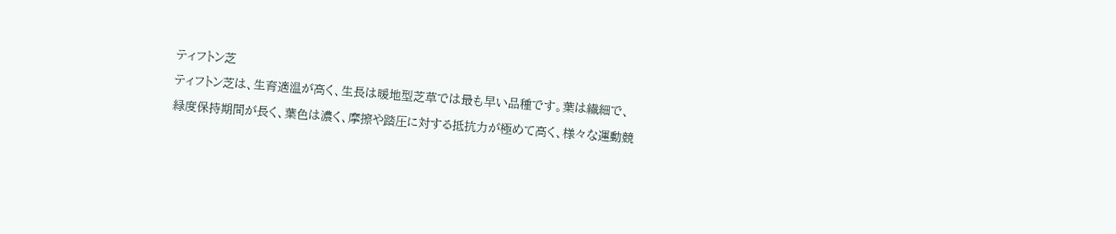ティフトン芝
ティフトン芝は、生育適温が高く、生長は暖地型芝草では最も早い品種です。葉は繊細で、緑度保持期間が長く、葉色は濃く、摩擦や踏圧に対する抵抗力が極めて高く、様々な運動競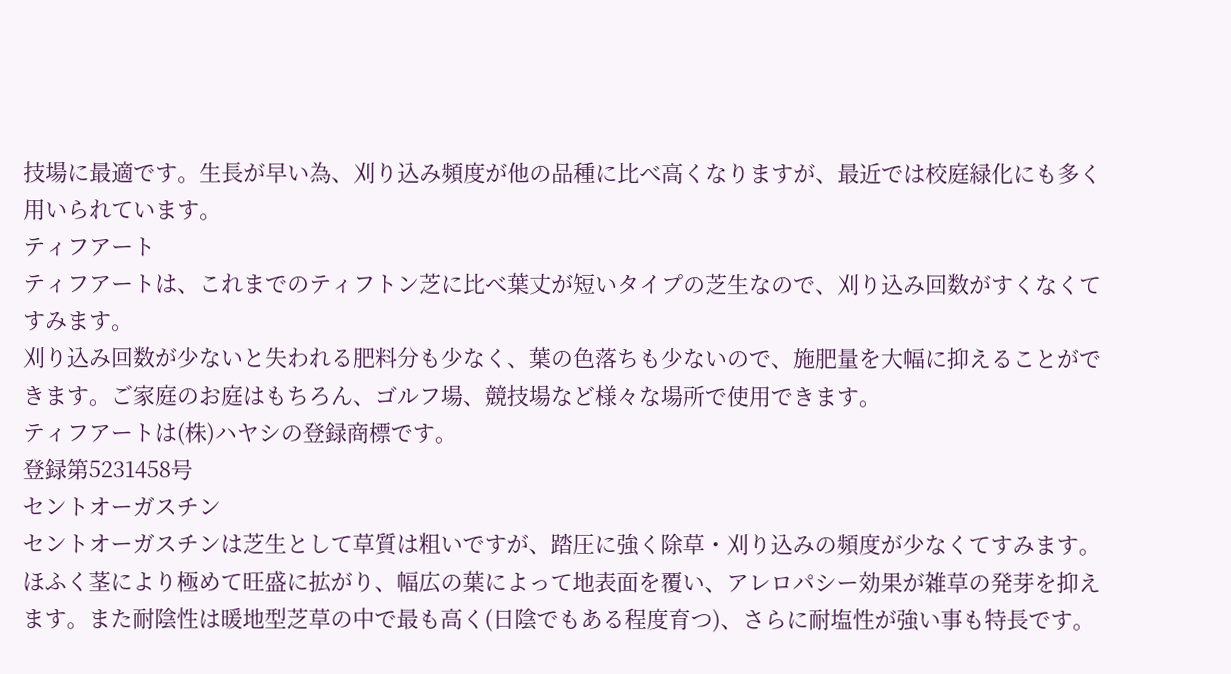技場に最適です。生長が早い為、刈り込み頻度が他の品種に比べ高くなりますが、最近では校庭緑化にも多く用いられています。
ティフアート
ティフアートは、これまでのティフトン芝に比べ葉丈が短いタイプの芝生なので、刈り込み回数がすくなくてすみます。
刈り込み回数が少ないと失われる肥料分も少なく、葉の色落ちも少ないので、施肥量を大幅に抑えることができます。ご家庭のお庭はもちろん、ゴルフ場、競技場など様々な場所で使用できます。
ティフアートは(株)ハヤシの登録商標です。
登録第5231458号
セントオーガスチン
セントオーガスチンは芝生として草質は粗いですが、踏圧に強く除草・刈り込みの頻度が少なくてすみます。ほふく茎により極めて旺盛に拡がり、幅広の葉によって地表面を覆い、アレロパシー効果が雑草の発芽を抑えます。また耐陰性は暖地型芝草の中で最も高く(日陰でもある程度育つ)、さらに耐塩性が強い事も特長です。